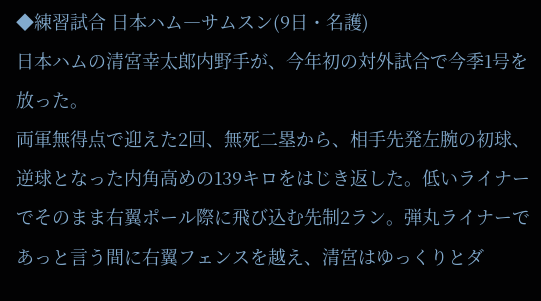◆練習試合 日本ハム―サムスン(9日・名護)
日本ハムの清宮幸太郎内野手が、今年初の対外試合で今季1号を放った。
両軍無得点で迎えた2回、無死二塁から、相手先発左腕の初球、逆球となった内角高めの139キロをはじき返した。低いライナーでそのまま右翼ポール際に飛び込む先制2ラン。弾丸ライナーであっと言う間に右翼フェンスを越え、清宮はゆっくりとダ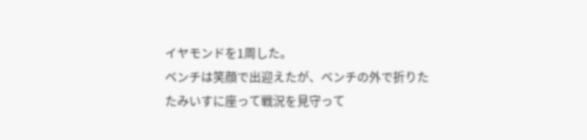イヤモンドを1周した。
ベンチは笑顔で出迎えたが、ベンチの外で折りたたみいすに座って戦況を見守って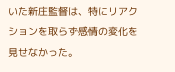いた新庄監督は、特にリアクションを取らず感情の変化を見せなかった。